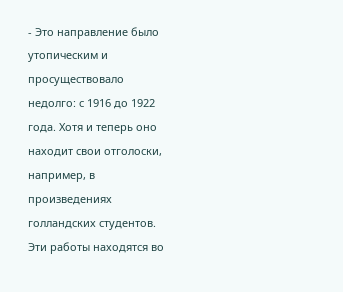- Это направление было утопическим и просуществовало недолго: с 1916 до 1922 года. Хотя и теперь оно находит свои отголоски, например, в произведениях голландских студентов. Эти работы находятся во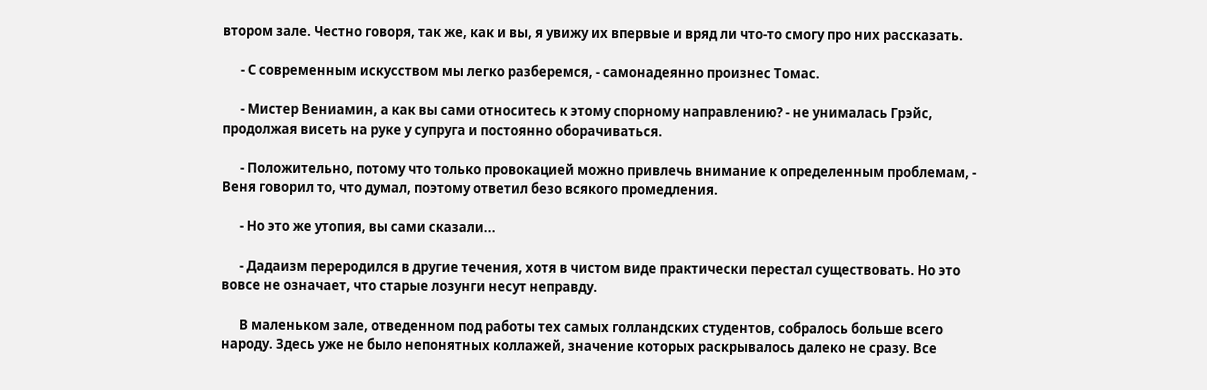втором зале. Честно говоря, так же, как и вы, я увижу их впервые и вряд ли что-то смогу про них рассказать.

      - С современным искусством мы легко разберемся, - самонадеянно произнес Томас.

      - Мистер Вениамин, а как вы сами относитесь к этому спорному направлению? - не унималась Грэйс, продолжая висеть на руке у супруга и постоянно оборачиваться.

      - Положительно, потому что только провокацией можно привлечь внимание к определенным проблемам, - Веня говорил то, что думал, поэтому ответил безо всякого промедления.

      - Но это же утопия, вы сами сказали...

      - Дадаизм переродился в другие течения, хотя в чистом виде практически перестал существовать. Но это вовсе не означает, что старые лозунги несут неправду.

      В маленьком зале, отведенном под работы тех самых голландских студентов, собралось больше всего народу. Здесь уже не было непонятных коллажей, значение которых раскрывалось далеко не сразу. Все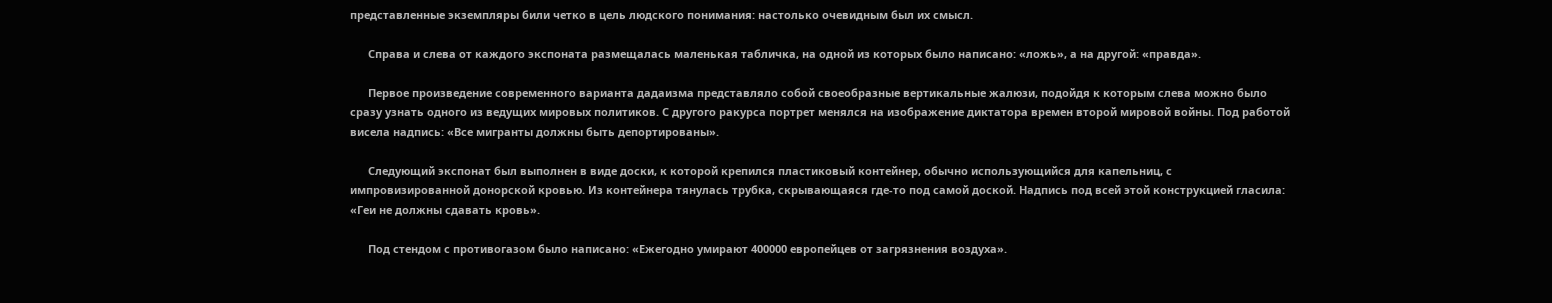представленные экземпляры били четко в цель людского понимания: настолько очевидным был их смысл.

      Справа и слева от каждого экспоната размещалась маленькая табличка, на одной из которых было написано: «ложь», а на другой: «правда».

      Первое произведение современного варианта дадаизма представляло собой своеобразные вертикальные жалюзи, подойдя к которым слева можно было сразу узнать одного из ведущих мировых политиков. С другого ракурса портрет менялся на изображение диктатора времен второй мировой войны. Под работой висела надпись: «Все мигранты должны быть депортированы».

      Следующий экспонат был выполнен в виде доски, к которой крепился пластиковый контейнер, обычно использующийся для капельниц, с импровизированной донорской кровью. Из контейнера тянулась трубка, скрывающаяся где-то под самой доской. Надпись под всей этой конструкцией гласила: «Геи не должны сдавать кровь».

      Под стендом с противогазом было написано: «Ежегодно умирают 400000 европейцев от загрязнения воздуха».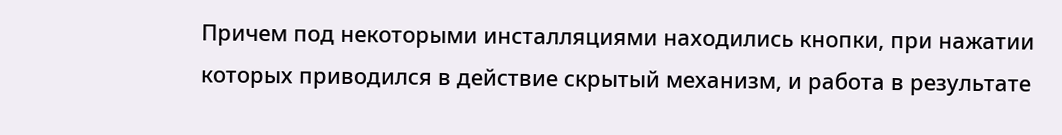Причем под некоторыми инсталляциями находились кнопки, при нажатии которых приводился в действие скрытый механизм, и работа в результате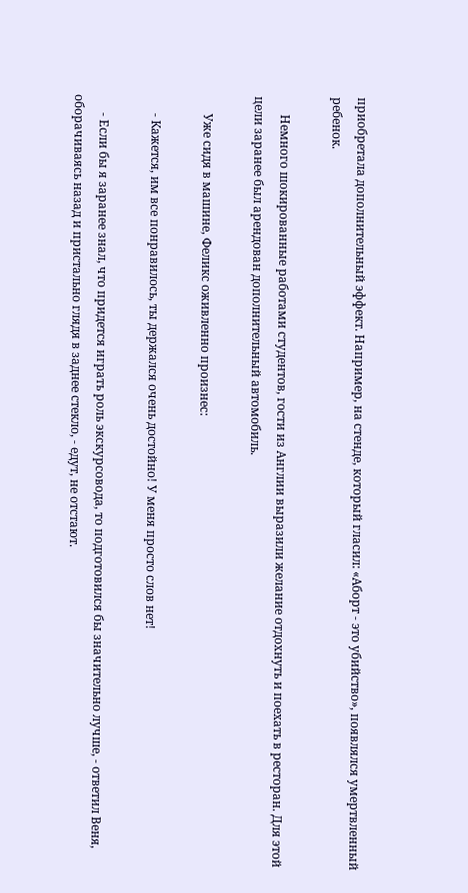приобретала дополнительный эффект. Например, на стенде, который гласил: «Аборт - это убийство», появлялся умертвленный ребенок.

      Немного шокированные работами студентов, гости из Англии выразили желание отдохнуть и поехать в ресторан. Для этой цели заранее был арендован дополнительный автомобиль.

      Уже сидя в машине, Феликс оживленно произнес:

      - Кажется, им все понравилось, ты держался очень достойно! У меня просто слов нет!

      - Если бы я заранее знал, что придется играть роль экскурсовода, то подготовился бы значительно лучше, - ответил Веня, оборачиваясь назад и пристально глядя в заднее стекло, - едут, не отстают.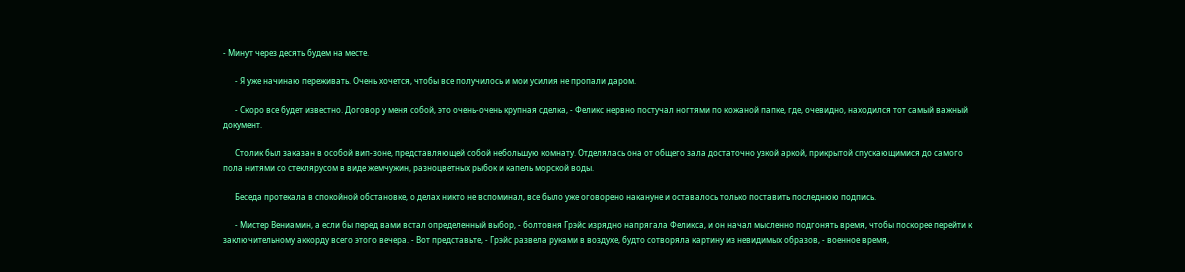- Минут через десять будем на месте.

      - Я уже начинаю переживать. Очень хочется, чтобы все получилось и мои усилия не пропали даром.

      - Скоро все будет известно. Договор у меня собой, это очень-очень крупная сделка, - Феликс нервно постучал ногтями по кожаной папке, где, очевидно, находился тот самый важный документ.

      Столик был заказан в особой вип-зоне, представляющей собой небольшую комнату. Отделялась она от общего зала достаточно узкой аркой, прикрытой спускающимися до самого пола нитями со стеклярусом в виде жемчужин, разноцветных рыбок и капель морской воды.

      Беседа протекала в спокойной обстановке, о делах никто не вспоминал, все было уже оговорено накануне и оставалось только поставить последнюю подпись.

      - Мистер Вениамин, а если бы перед вами встал определенный выбор, - болтовня Грэйс изрядно напрягала Феликса, и он начал мысленно подгонять время, чтобы поскорее перейти к заключительному аккорду всего этого вечера. - Вот представьте, - Грэйс развела руками в воздухе, будто сотворяла картину из невидимых образов, - военное время,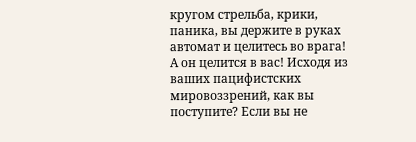кругом стрельба, крики, паника, вы держите в руках автомат и целитесь во врага! А он целится в вас! Исходя из ваших пацифистских мировоззрений, как вы поступите? Если вы не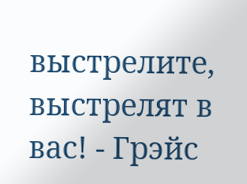выстрелите, выстрелят в вас! - Грэйс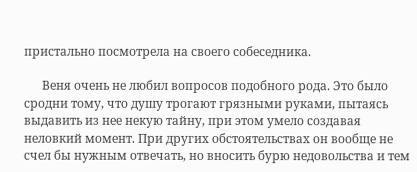пристально посмотрела на своего собеседника.

      Веня очень не любил вопросов подобного рода. Это было сродни тому, что душу трогают грязными руками, пытаясь выдавить из нее некую тайну, при этом умело создавая неловкий момент. При других обстоятельствах он вообще не счел бы нужным отвечать, но вносить бурю недовольства и тем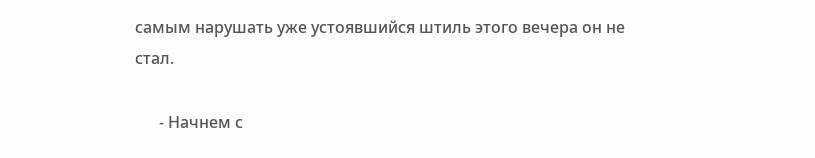самым нарушать уже устоявшийся штиль этого вечера он не стал.

      - Начнем с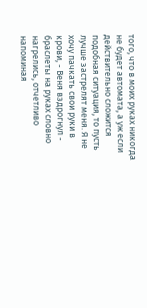того, что в моих руках никогда не будет автомата, а уж если действительно сложится подобная ситуация, то пусть лучше застрелят меня. Я не хочу пачкать свои руки в крови, - Веня вздрогнул - браслеты на руках словно нагрелись, отчетливо напоминая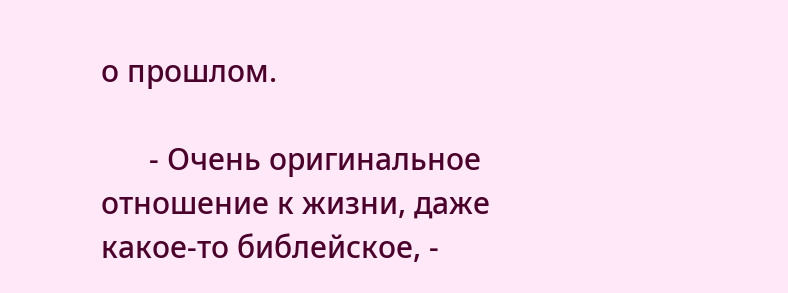о прошлом.

      - Очень оригинальное отношение к жизни, даже какое-то библейское, -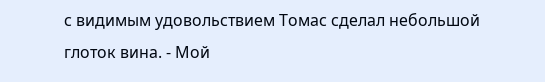с видимым удовольствием Томас сделал небольшой глоток вина. - Мой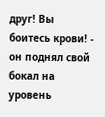друг! Вы боитесь крови! - он поднял свой бокал на уровень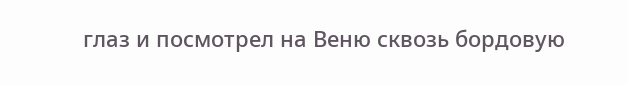глаз и посмотрел на Веню сквозь бордовую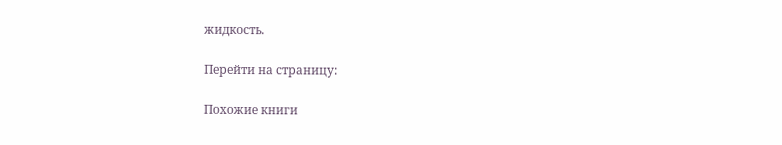жидкость.

Перейти на страницу:

Похожие книги